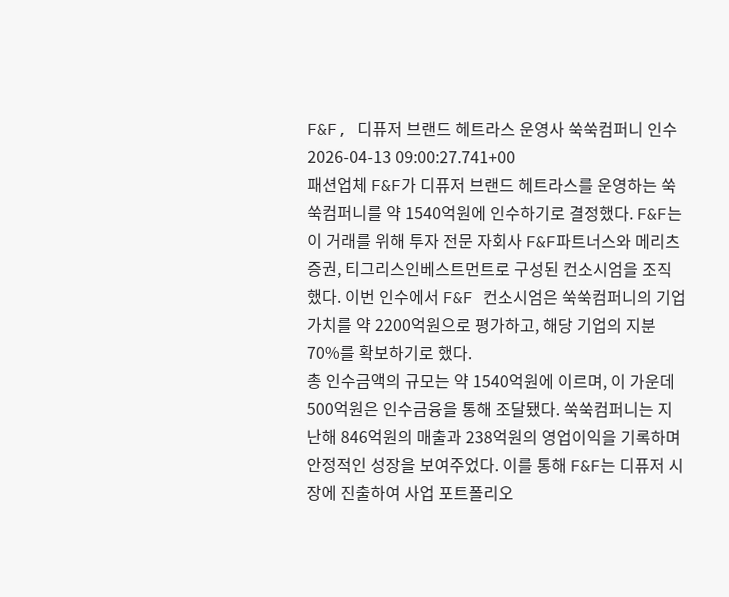F&F, 디퓨저 브랜드 헤트라스 운영사 쑥쑥컴퍼니 인수
2026-04-13 09:00:27.741+00
패션업체 F&F가 디퓨저 브랜드 헤트라스를 운영하는 쑥쑥컴퍼니를 약 1540억원에 인수하기로 결정했다. F&F는 이 거래를 위해 투자 전문 자회사 F&F파트너스와 메리츠증권, 티그리스인베스트먼트로 구성된 컨소시엄을 조직했다. 이번 인수에서 F&F 컨소시엄은 쑥쑥컴퍼니의 기업가치를 약 2200억원으로 평가하고, 해당 기업의 지분 70%를 확보하기로 했다.
총 인수금액의 규모는 약 1540억원에 이르며, 이 가운데 500억원은 인수금융을 통해 조달됐다. 쑥쑥컴퍼니는 지난해 846억원의 매출과 238억원의 영업이익을 기록하며 안정적인 성장을 보여주었다. 이를 통해 F&F는 디퓨저 시장에 진출하여 사업 포트폴리오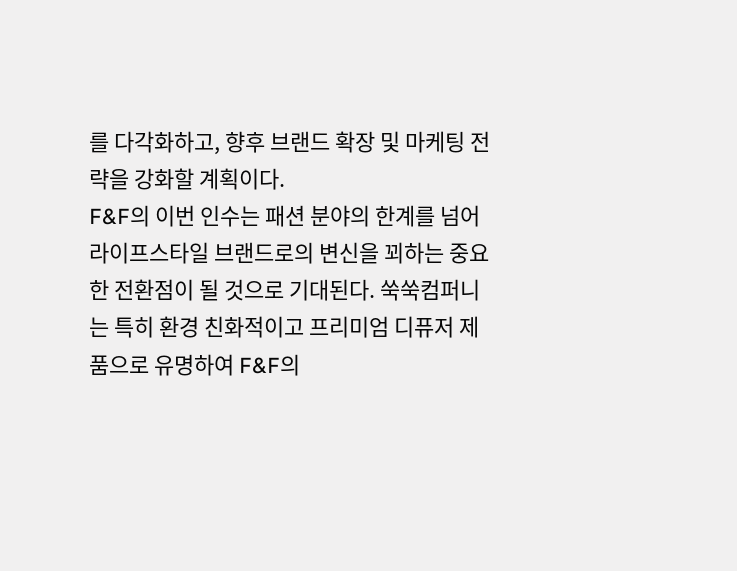를 다각화하고, 향후 브랜드 확장 및 마케팅 전략을 강화할 계획이다.
F&F의 이번 인수는 패션 분야의 한계를 넘어 라이프스타일 브랜드로의 변신을 꾀하는 중요한 전환점이 될 것으로 기대된다. 쑥쑥컴퍼니는 특히 환경 친화적이고 프리미엄 디퓨저 제품으로 유명하여 F&F의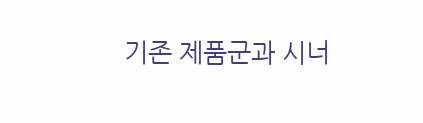기존 제품군과 시너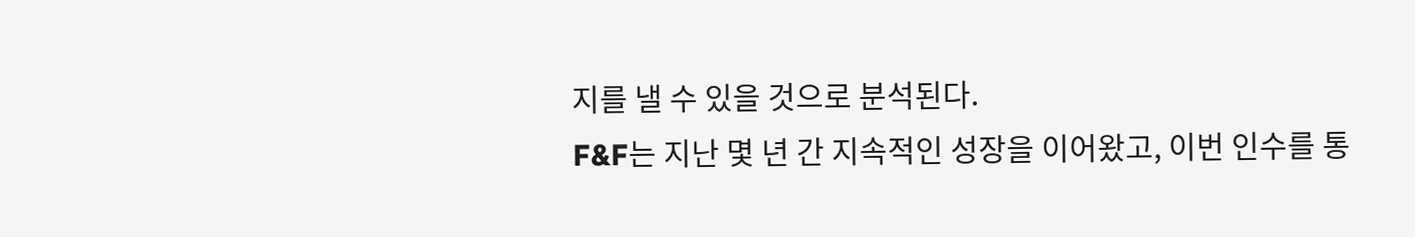지를 낼 수 있을 것으로 분석된다.
F&F는 지난 몇 년 간 지속적인 성장을 이어왔고, 이번 인수를 통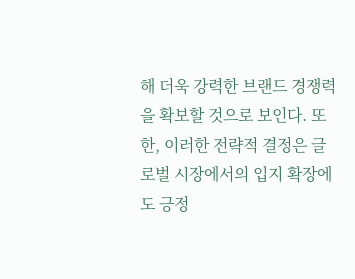해 더욱 강력한 브랜드 경쟁력을 확보할 것으로 보인다. 또한, 이러한 전략적 결정은 글로벌 시장에서의 입지 확장에도 긍정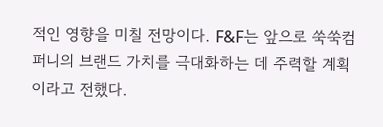적인 영향을 미칠 전망이다. F&F는 앞으로 쑥쑥컴퍼니의 브랜드 가치를 극대화하는 데 주력할 계획이라고 전했다.